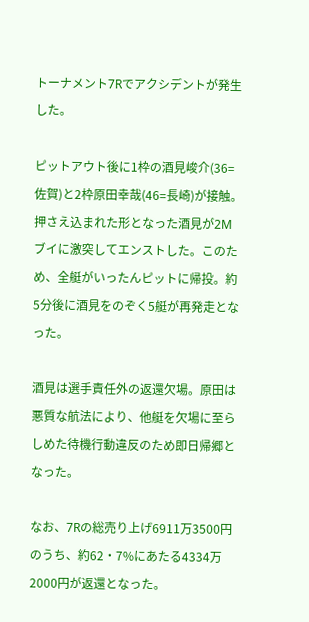トーナメント7Rでアクシデントが発生した。

ピットアウト後に1枠の酒見峻介(36=佐賀)と2枠原田幸哉(46=長崎)が接触。押さえ込まれた形となった酒見が2Mブイに激突してエンストした。このため、全艇がいったんピットに帰投。約5分後に酒見をのぞく5艇が再発走となった。

酒見は選手責任外の返還欠場。原田は悪質な航法により、他艇を欠場に至らしめた待機行動違反のため即日帰郷となった。

なお、7Rの総売り上げ6911万3500円のうち、約62・7%にあたる4334万2000円が返還となった。